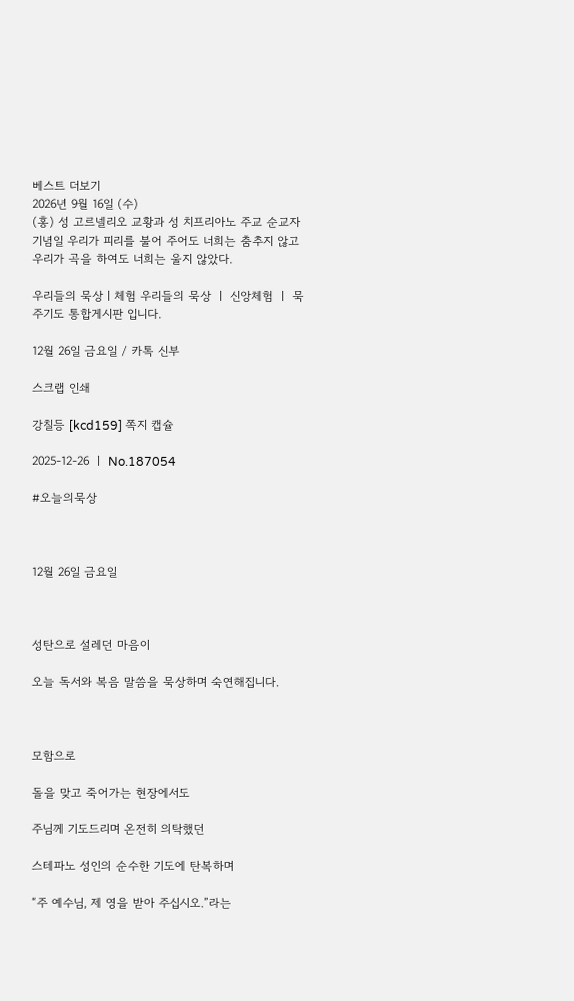베스트 더보기
2026년 9월 16일 (수)
(홍) 성 고르넬리오 교황과 성 치프리아노 주교 순교자 기념일 우리가 피리를 불어 주어도 너희는 춤추지 않고 우리가 곡을 하여도 너희는 울지 않았다.

우리들의 묵상ㅣ체험 우리들의 묵상 ㅣ 신앙체험 ㅣ 묵주기도 통합게시판 입니다.

12월 26일 금요일 / 카톡 신부

스크랩 인쇄

강칠등 [kcd159] 쪽지 캡슐

2025-12-26 ㅣ No.187054

#오늘의묵상



12월 26일 금요일



성탄으로 설레던 마음이

오늘 독서와 복음 말씀을 묵상하며 숙연해집니다.



모함으로

돌을 맞고 죽어가는 현장에서도

주님께 기도드리며 온전히 의탁했던

스테파노 성인의 순수한 기도에 탄복하며

“주 예수님, 제 영을 받아 주십시오.”라는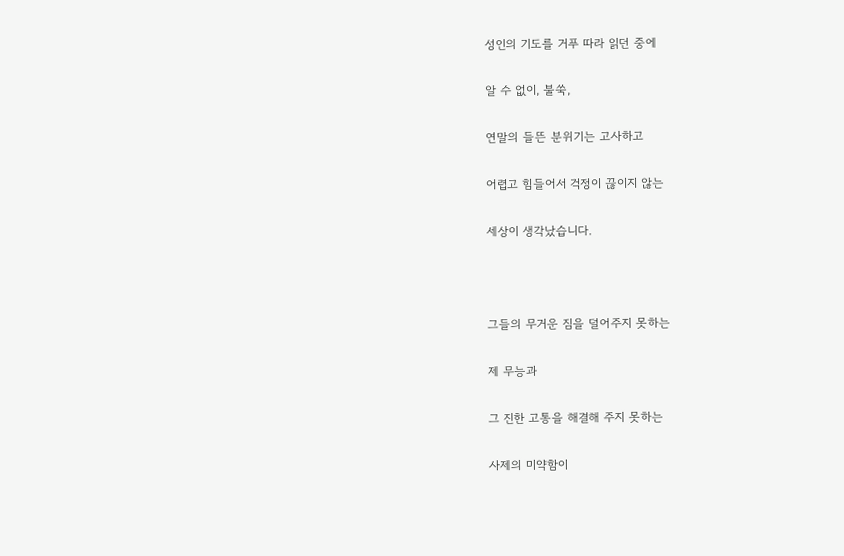성인의 기도를 거푸 따라 읽던 중에

알 수 없이, 불쑥,

연말의 들뜬 분위기는 고사하고

어렵고 힘들어서 걱정이 끊이지 않는

세상이 생각났습니다.



그들의 무거운 짐을 덜어주지 못하는

제 무능과

그 진한 고통을 해결해 주지 못하는

사제의 미약함이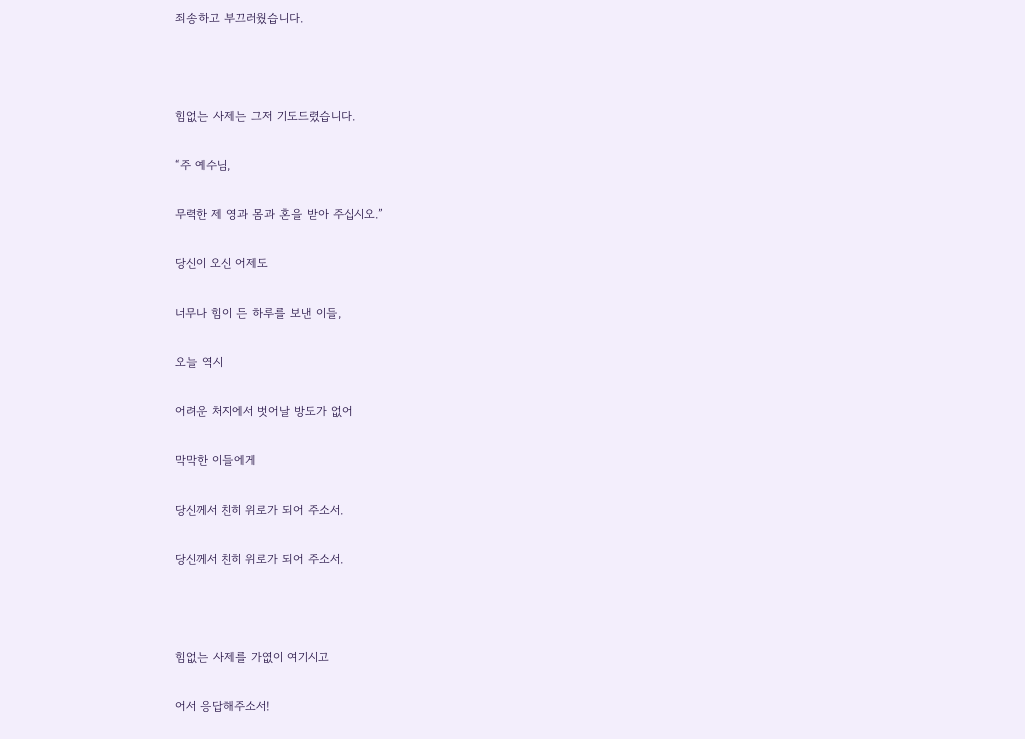죄송하고 부끄러웠습니다.



힘없는 사제는 그저 기도드렸습니다.

“주 예수님,

무력한 제 영과 몸과 혼을 받아 주십시오.”

당신이 오신 어제도

너무나 힘이 든 하루를 보낸 이들,

오늘 역시

어려운 처지에서 벗어날 방도가 없어

막막한 이들에게

당신께서 친히 위로가 되어 주소서.

당신께서 친히 위로가 되어 주소서.



힘없는 사제를 가엾이 여기시고

어서 응답해주소서!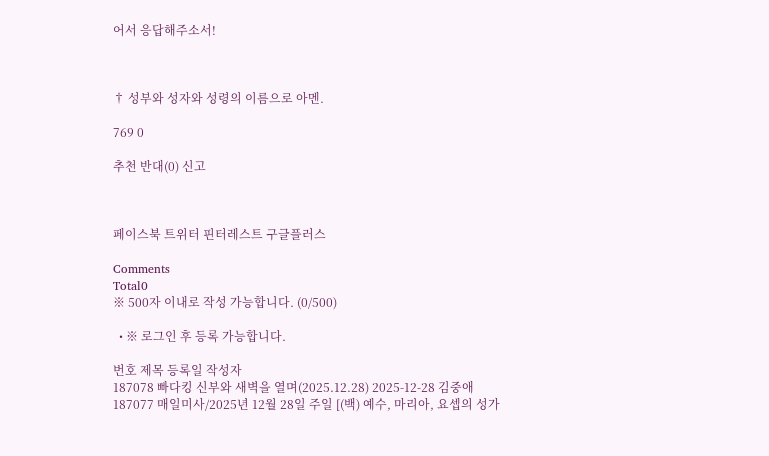어서 응답해주소서!



† 성부와 성자와 성령의 이름으로 아멘.

769 0

추천 반대(0) 신고



페이스북 트위터 핀터레스트 구글플러스

Comments
Total0
※ 500자 이내로 작성 가능합니다. (0/500)

  • ※ 로그인 후 등록 가능합니다.

번호 제목 등록일 작성자
187078 빠다킹 신부와 새벽을 열며(2025.12.28) 2025-12-28 김중애
187077 매일미사/2025년 12월 28일 주일 [(백) 예수, 마리아, 요셉의 성가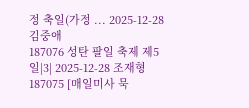정 축일(가정 ... 2025-12-28 김중애
187076 성탄 팔일 축제 제5일|3| 2025-12-28 조재형
187075 [매일미사 묵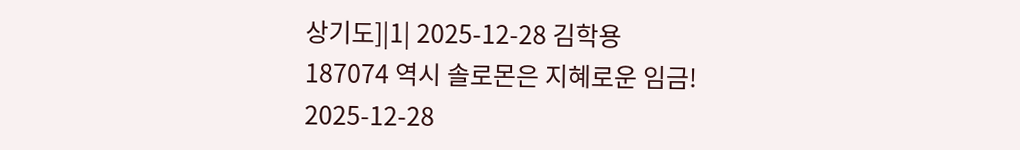상기도]|1| 2025-12-28 김학용
187074 역시 솔로몬은 지혜로운 임금! 2025-12-28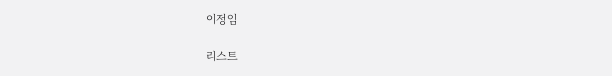이정임

리스트